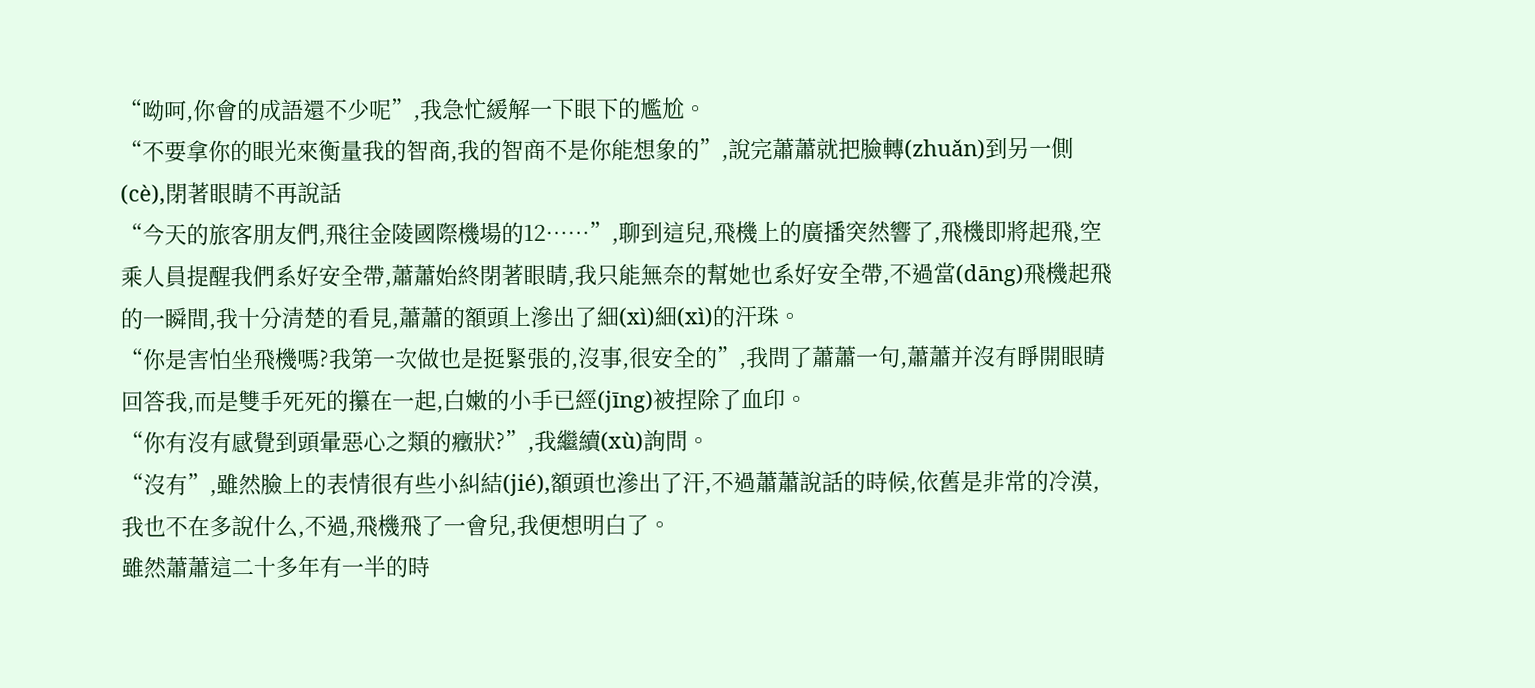“呦呵,你會的成語還不少呢”,我急忙緩解一下眼下的尷尬。
“不要拿你的眼光來衡量我的智商,我的智商不是你能想象的”,說完蕭蕭就把臉轉(zhuǎn)到另一側(cè),閉著眼睛不再說話
“今天的旅客朋友們,飛往金陵國際機場的12……”,聊到這兒,飛機上的廣播突然響了,飛機即將起飛,空乘人員提醒我們系好安全帶,蕭蕭始終閉著眼睛,我只能無奈的幫她也系好安全帶,不過當(dāng)飛機起飛的一瞬間,我十分清楚的看見,蕭蕭的額頭上滲出了細(xì)細(xì)的汗珠。
“你是害怕坐飛機嗎?我第一次做也是挺緊張的,沒事,很安全的”,我問了蕭蕭一句,蕭蕭并沒有睜開眼睛回答我,而是雙手死死的攥在一起,白嫩的小手已經(jīng)被捏除了血印。
“你有沒有感覺到頭暈惡心之類的癥狀?”,我繼續(xù)詢問。
“沒有”,雖然臉上的表情很有些小糾結(jié),額頭也滲出了汗,不過蕭蕭說話的時候,依舊是非常的冷漠,我也不在多說什么,不過,飛機飛了一會兒,我便想明白了。
雖然蕭蕭這二十多年有一半的時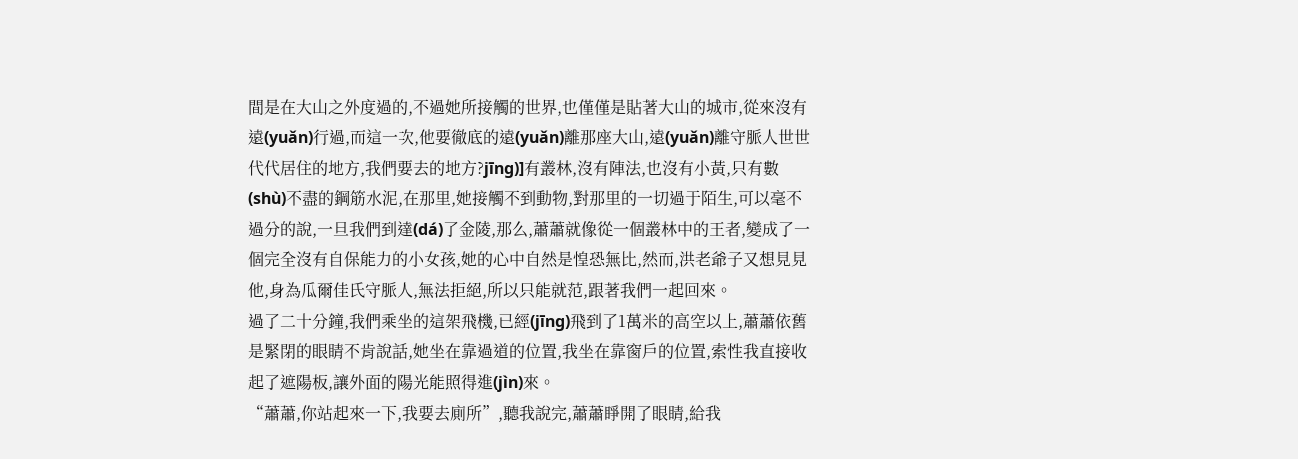間是在大山之外度過的,不過她所接觸的世界,也僅僅是貼著大山的城市,從來沒有遠(yuǎn)行過,而這一次,他要徹底的遠(yuǎn)離那座大山,遠(yuǎn)離守脈人世世代代居住的地方,我們要去的地方?jīng)]有叢林,沒有陣法,也沒有小黃,只有數(shù)不盡的鋼筋水泥,在那里,她接觸不到動物,對那里的一切過于陌生,可以毫不過分的說,一旦我們到達(dá)了金陵,那么,蕭蕭就像從一個叢林中的王者,變成了一個完全沒有自保能力的小女孩,她的心中自然是惶恐無比,然而,洪老爺子又想見見他,身為瓜爾佳氏守脈人,無法拒絕,所以只能就范,跟著我們一起回來。
過了二十分鐘,我們乘坐的這架飛機,已經(jīng)飛到了1萬米的高空以上,蕭蕭依舊是緊閉的眼睛不肯說話,她坐在靠過道的位置,我坐在靠窗戶的位置,索性我直接收起了遮陽板,讓外面的陽光能照得進(jìn)來。
“蕭蕭,你站起來一下,我要去廁所”,聽我說完,蕭蕭睜開了眼睛,給我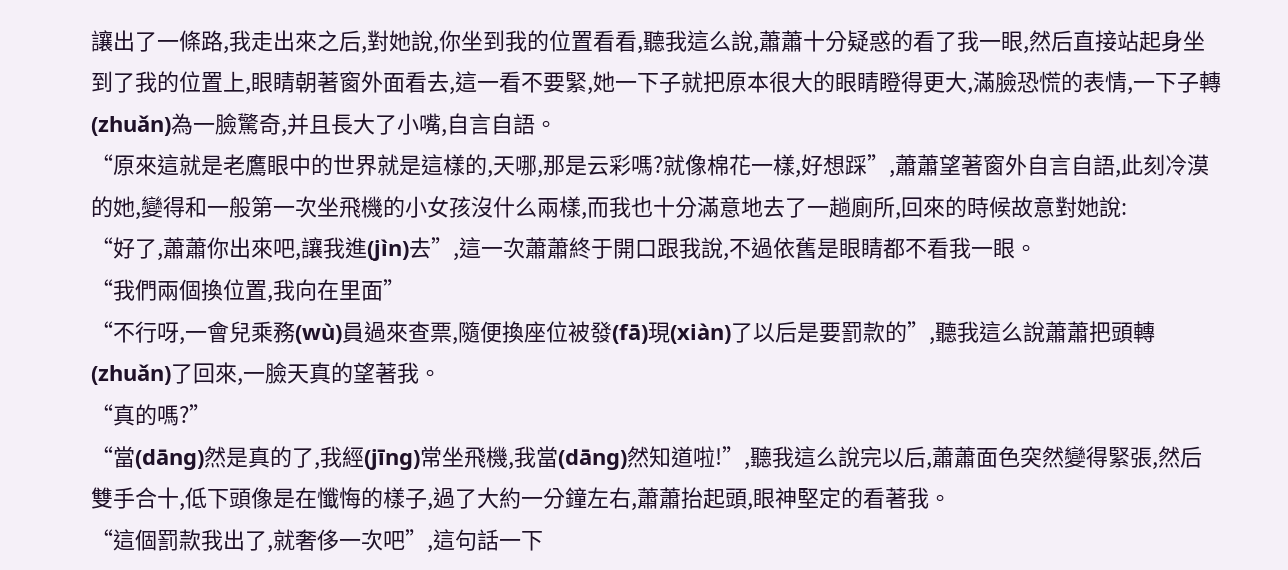讓出了一條路,我走出來之后,對她說,你坐到我的位置看看,聽我這么說,蕭蕭十分疑惑的看了我一眼,然后直接站起身坐到了我的位置上,眼睛朝著窗外面看去,這一看不要緊,她一下子就把原本很大的眼睛瞪得更大,滿臉恐慌的表情,一下子轉(zhuǎn)為一臉驚奇,并且長大了小嘴,自言自語。
“原來這就是老鷹眼中的世界就是這樣的,天哪,那是云彩嗎?就像棉花一樣,好想踩”,蕭蕭望著窗外自言自語,此刻冷漠的她,變得和一般第一次坐飛機的小女孩沒什么兩樣,而我也十分滿意地去了一趟廁所,回來的時候故意對她說:
“好了,蕭蕭你出來吧,讓我進(jìn)去”,這一次蕭蕭終于開口跟我說,不過依舊是眼睛都不看我一眼。
“我們兩個換位置,我向在里面”
“不行呀,一會兒乘務(wù)員過來查票,隨便換座位被發(fā)現(xiàn)了以后是要罰款的”,聽我這么說蕭蕭把頭轉(zhuǎn)了回來,一臉天真的望著我。
“真的嗎?”
“當(dāng)然是真的了,我經(jīng)常坐飛機,我當(dāng)然知道啦!”,聽我這么說完以后,蕭蕭面色突然變得緊張,然后雙手合十,低下頭像是在懺悔的樣子,過了大約一分鐘左右,蕭蕭抬起頭,眼神堅定的看著我。
“這個罰款我出了,就奢侈一次吧”,這句話一下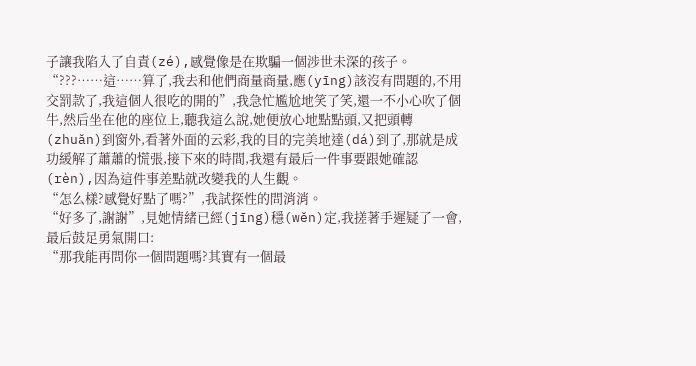子讓我陷入了自責(zé),感覺像是在欺騙一個涉世未深的孩子。
“???……這……算了,我去和他們商量商量,應(yīng)該沒有問題的,不用交罰款了,我這個人很吃的開的”,我急忙尷尬地笑了笑,還一不小心吹了個牛,然后坐在他的座位上,聽我這么說,她便放心地點點頭,又把頭轉(zhuǎn)到窗外,看著外面的云彩,我的目的完美地達(dá)到了,那就是成功緩解了蕭蕭的慌張,接下來的時間,我還有最后一件事要跟她確認(rèn),因為這件事差點就改變我的人生觀。
“怎么樣?感覺好點了嗎?”,我試探性的問消消。
“好多了,謝謝”,見她情緒已經(jīng)穩(wěn)定,我搓著手遲疑了一會,最后鼓足勇氣開口:
“那我能再問你一個問題嗎?其實有一個最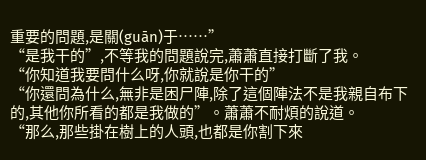重要的問題,是關(guān)于……”
“是我干的”,不等我的問題說完,蕭蕭直接打斷了我。
“你知道我要問什么呀,你就說是你干的”
“你還問為什么,無非是困尸陣,除了這個陣法不是我親自布下的,其他你所看的都是我做的”。蕭蕭不耐煩的說道。
“那么,那些掛在樹上的人頭,也都是你割下來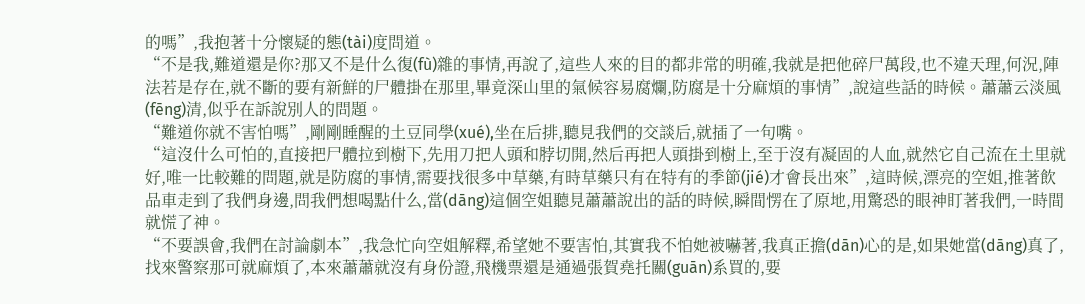的嗎”,我抱著十分懷疑的態(tài)度問道。
“不是我,難道還是你?那又不是什么復(fù)雜的事情,再說了,這些人來的目的都非常的明確,我就是把他碎尸萬段,也不違天理,何況,陣法若是存在,就不斷的要有新鮮的尸體掛在那里,畢竟深山里的氣候容易腐爛,防腐是十分麻煩的事情”,說這些話的時候。蕭蕭云淡風(fēng)清,似乎在訴說別人的問題。
“難道你就不害怕嗎”,剛剛睡醒的土豆同學(xué),坐在后排,聽見我們的交談后,就插了一句嘴。
“這沒什么可怕的,直接把尸體拉到樹下,先用刀把人頭和脖切開,然后再把人頭掛到樹上,至于沒有凝固的人血,就然它自己流在土里就好,唯一比較難的問題,就是防腐的事情,需要找很多中草藥,有時草藥只有在特有的季節(jié)才會長出來”,這時候,漂亮的空姐,推著飲品車走到了我們身邊,問我們想喝點什么,當(dāng)這個空姐聽見蕭蕭說出的話的時候,瞬間愣在了原地,用驚恐的眼神盯著我們,一時間就慌了神。
“不要誤會,我們在討論劇本”,我急忙向空姐解釋,希望她不要害怕,其實我不怕她被嚇著,我真正擔(dān)心的是,如果她當(dāng)真了,找來警察那可就麻煩了,本來蕭蕭就沒有身份證,飛機票還是通過張賀堯托關(guān)系買的,要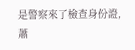是警察來了檢查身份證,蕭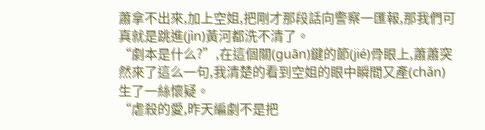蕭拿不出來,加上空姐,把剛才那段話向警察一匯報,那我們可真就是跳進(jìn)黃河都洗不清了。
“劇本是什么?”,在這個關(guān)鍵的節(jié)骨眼上,蕭蕭突然來了這么一句,我清楚的看到空姐的眼中瞬間又產(chǎn)生了一絲懷疑。
“虐殺的愛,昨天編劇不是把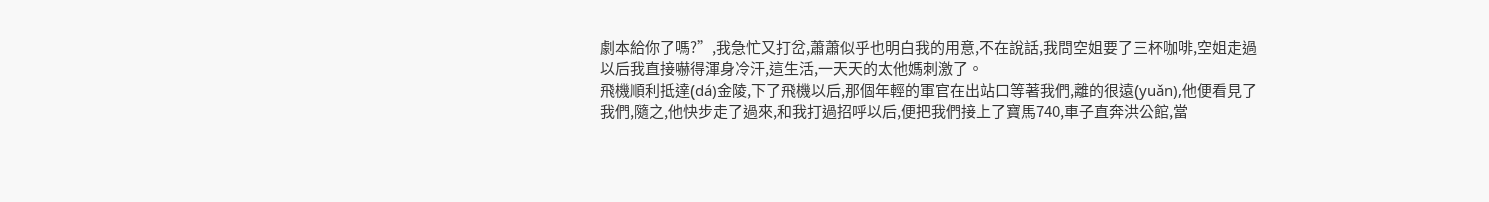劇本給你了嗎?”,我急忙又打岔,蕭蕭似乎也明白我的用意,不在說話,我問空姐要了三杯咖啡,空姐走過以后我直接嚇得渾身冷汗,這生活,一天天的太他媽刺激了。
飛機順利抵達(dá)金陵,下了飛機以后,那個年輕的軍官在出站口等著我們,離的很遠(yuǎn),他便看見了我們,隨之,他快步走了過來,和我打過招呼以后,便把我們接上了寶馬740,車子直奔洪公館,當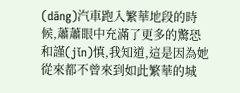(dāng)汽車跑入繁華地段的時候,蕭蕭眼中充滿了更多的驚恐和謹(jǐn)慎,我知道,這是因為她從來都不曾來到如此繁華的城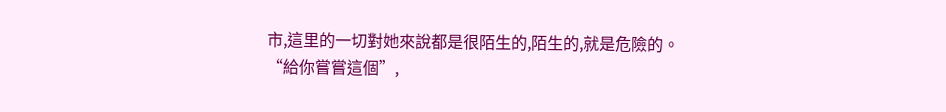市,這里的一切對她來說都是很陌生的,陌生的,就是危險的。
“給你嘗嘗這個”,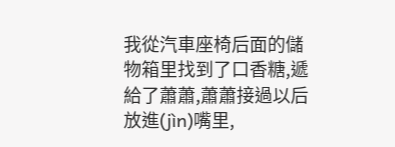我從汽車座椅后面的儲物箱里找到了口香糖,遞給了蕭蕭,蕭蕭接過以后放進(jìn)嘴里,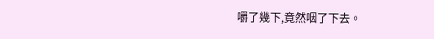嚼了幾下,竟然咽了下去。